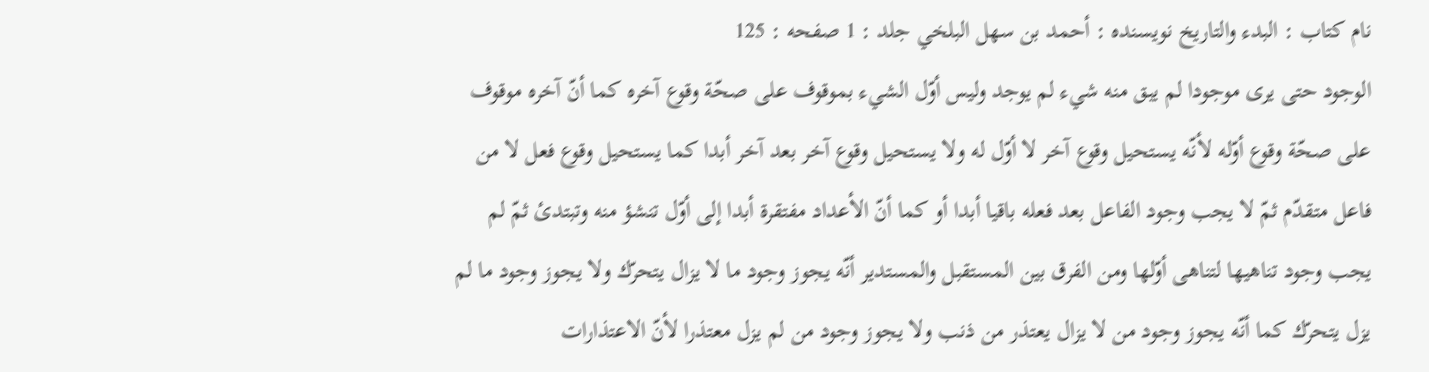نام کتاب : البدء والتاريخ نویسنده : أحمد بن سهل البلخي جلد : 1 صفحه : 125
الوجود حتى يرى موجودا لم يبق منه شيء لم يوجد وليس أوّل الشيء بموقوف على صحّة وقوع آخره كما أنّ آخره موقوف على صحّة وقوع أوّله لأنّه يستحيل وقوع آخر لا أوّل له ولا يستحيل وقوع آخر بعد آخر أبدا كما يستحيل وقوع فعل لا من فاعل متقدّم ثمّ لا يجب وجود الفاعل بعد فعله باقيا أبدا أو كما أنّ الأعداد مفتقرة أبدا إلى أوّل تنشؤ منه وتبتدئ ثمّ لم يجب وجود تناهيها لتناهى أوّلها ومن الفرق بين المستقبل والمستدير أنّه يجوز وجود ما لا يزال يتحرّك ولا يجوز وجود ما لم يزل يتحرّك كما أنّه يجوز وجود من لا يزال يعتذر من ذنب ولا يجوز وجود من لم يزل معتذرا لأنّ الاعتذارات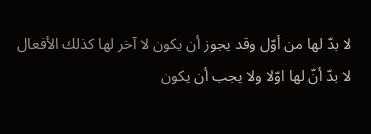لا بدّ لها من أوّل وقد يجوز أن يكون لا آخر لها كذلك الأفعال لا بدّ أنّ لها اوّلا ولا يجب أن يكون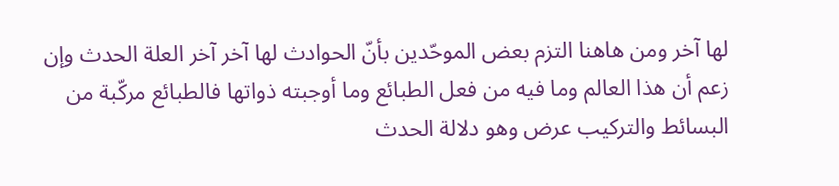لها آخر ومن هاهنا التزم بعض الموحّدين بأنّ الحوادث لها آخر آخر العلة الحدث وإن زعم أن هذا العالم وما فيه من فعل الطبائع وما أوجبته ذواتها فالطبائع مركّبة من البسائط والتركيب عرض وهو دلالة الحدث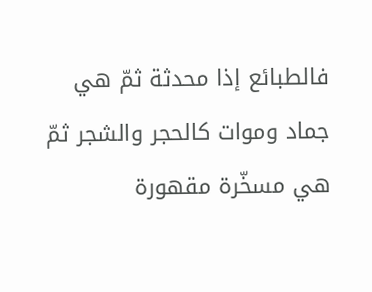فالطبائع إذا محدثة ثمّ هي جماد وموات كالحجر والشجر ثمّ هي مسخّرة مقهورة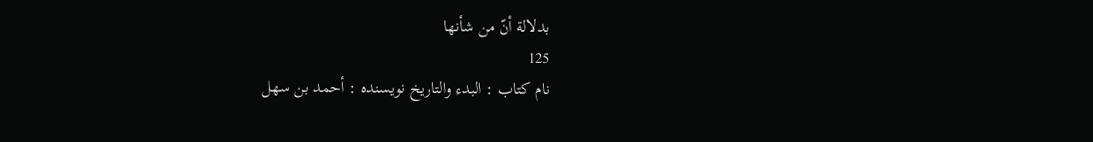بدلالة أنّ من شأنها
125
نام کتاب : البدء والتاريخ نویسنده : أحمد بن سهل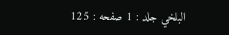البلخي جلد : 1 صفحه : 125